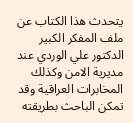يتحدث هذا الكتاب عن ملف المفكر الكبير الدكتور علي الوردي عند مديرية الامن وكذلك المخابرات العراقية وقد تمكن الباحث بطريقته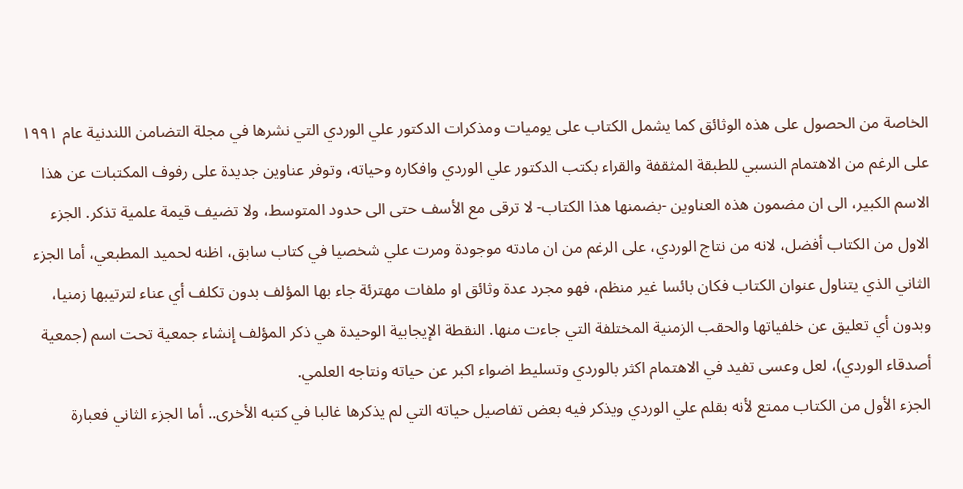الخاصة من الحصول على هذه الوثائق كما يشمل الكتاب على يوميات ومذكرات الدكتور علي الوردي التي نشرها في مجلة التضامن اللندنية عام ١٩٩١
على الرغم من الاهتمام النسبي للطبقة المثقفة والقراء بكتب الدكتور علي الوردي وافكاره وحياته، وتوفر عناوين جديدة على رفوف المكتبات عن هذا الاسم الكبير، الى ان مضمون هذه العناوين -بضمنها هذا الكتاب- لا ترقى مع الأسف حتى الى حدود المتوسط، ولا تضيف قيمة علمية تذكر. الجزء الاول من الكتاب أفضل، لانه من نتاج الوردي، على الرغم من ان مادته موجودة ومرت علي شخصيا في كتاب سابق، اظنه لحميد المطبعي، أما الجزء الثاني الذي يتناول عنوان الكتاب فكان بائسا غير منظم، فهو مجرد عدة وثائق او ملفات مهترئة جاء بها المؤلف بدون تكلف أي عناء لترتيبها زمنيا، وبدون أي تعليق عن خلفياتها والحقب الزمنية المختلفة التي جاءت منها. النقطة الإيجابية الوحيدة هي ذكر المؤلف إنشاء جمعية تحت اسم (جمعية أصدقاء الوردي)، لعل وعسى تفيد في الاهتمام اكثر بالوردي وتسليط اضواء اكبر عن حياته ونتاجه العلمي.
الجزء الأول من الكتاب ممتع لأنه بقلم علي الوردي ويذكر فيه بعض تفاصيل حياته التي لم يذكرها غالبا في كتبه الأخرى.. أما الجزء الثاني فعبارة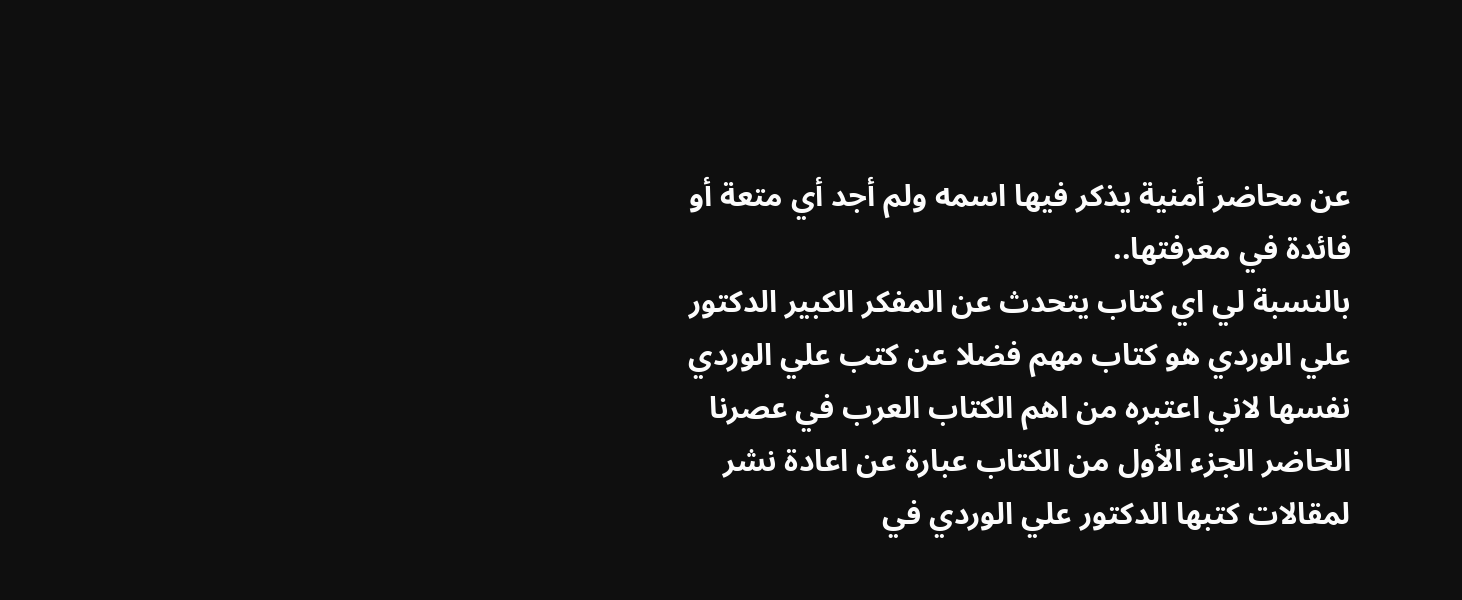عن محاضر أمنية يذكر فيها اسمه ولم أجد أي متعة أو فائدة في معرفتها..
بالنسبة لي اي كتاب يتحدث عن المفكر الكبير الدكتور علي الوردي هو كتاب مهم فضلا عن كتب علي الوردي نفسها لاني اعتبره من اهم الكتاب العرب في عصرنا الحاضر الجزء الأول من الكتاب عبارة عن اعادة نشر لمقالات كتبها الدكتور علي الوردي في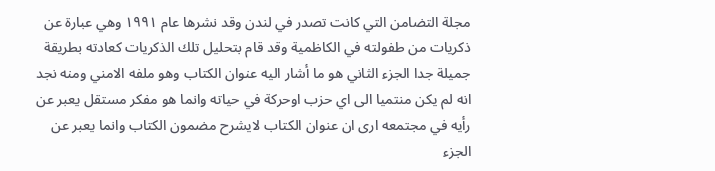مجلة التضامن التي كانت تصدر في لندن وقد نشرها عام ١٩٩١ وهي عبارة عن ذكريات من طفولته في الكاظمية وقد قام بتحليل تلك الذكريات كعادته بطريقة جميلة جدا الجزء الثاني هو ما أشار اليه عنوان الكتاب وهو ملفه الامني ومنه نجد انه لم يكن منتميا الى اي حزب اوحركة في حياته وانما هو مفكر مستقل يعبر عن رأيه في مجتمعه ارى ان عنوان الكتاب لايشرح مضمون الكتاب وانما يعبر عن الجزء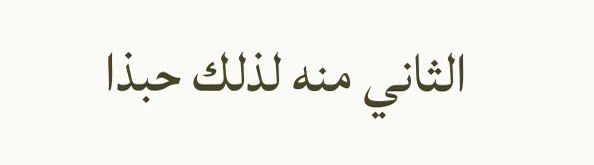الثاني منه لذلك حبذا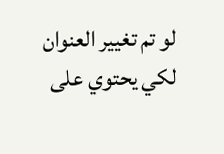لو تم تغيير العنوان لكي يحتوي على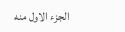الجزء الاول منه